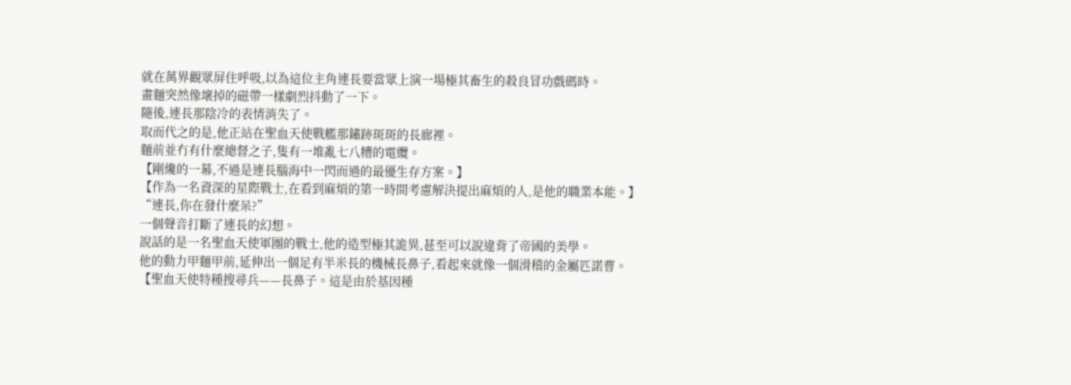就在萬界觀眾屏住呼吸,以為這位主角連長要當眾上演一場極其畜生的殺良冒功戲碼時。
畫麵突然像壞掉的磁帶一樣劇烈抖動了一下。
隨後,連長那陰冷的表情消失了。
取而代之的是,他正站在聖血天使戰艦那鏽跡斑斑的長廊裡。
麵前並冇有什麼總督之子,隻有一堆亂七八糟的電纜。
【剛纔的一幕,不過是連長腦海中一閃而過的最優生存方案。】
【作為一名資深的星際戰士,在看到麻煩的第一時間考慮解決提出麻煩的人,是他的職業本能。】
“連長,你在發什麼呆?”
一個聲音打斷了連長的幻想。
說話的是一名聖血天使軍團的戰士,他的造型極其詭異,甚至可以說違背了帝國的美學。
他的動力甲麵甲前,延伸出一個足有半米長的機械長鼻子,看起來就像一個滑稽的金屬匹諾曹。
【聖血天使特種搜尋兵——長鼻子。這是由於基因種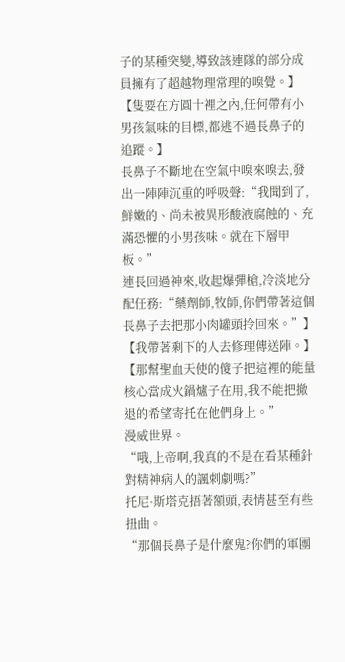子的某種突變,導致該連隊的部分成員擁有了超越物理常理的嗅覺。】
【隻要在方圓十裡之內,任何帶有小男孩氣味的目標,都逃不過長鼻子的追蹤。】
長鼻子不斷地在空氣中嗅來嗅去,發出一陣陣沉重的呼吸聲:“我聞到了,鮮嫩的、尚未被異形酸液腐蝕的、充滿恐懼的小男孩味。就在下層甲板。”
連長回過神來,收起爆彈槍,冷淡地分配任務:“藥劑師,牧師,你們帶著這個長鼻子去把那小肉罐頭拎回來。”】
【我帶著剩下的人去修理傳送陣。】
【那幫聖血天使的傻子把這裡的能量核心當成火鍋爐子在用,我不能把撤退的希望寄托在他們身上。”
漫威世界。
“哦,上帝啊,我真的不是在看某種針對精神病人的諷刺劇嗎?”
托尼·斯塔克捂著額頭,表情甚至有些扭曲。
“那個長鼻子是什麼鬼?你們的軍團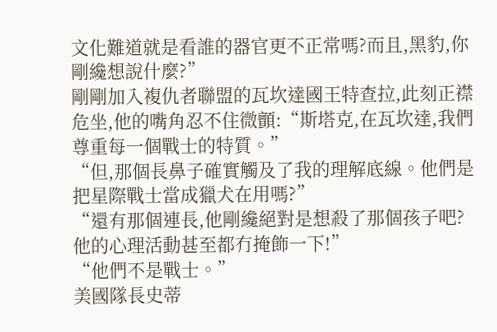文化難道就是看誰的器官更不正常嗎?而且,黑豹,你剛纔想說什麼?”
剛剛加入複仇者聯盟的瓦坎達國王特查拉,此刻正襟危坐,他的嘴角忍不住微顫:“斯塔克,在瓦坎達,我們尊重每一個戰士的特質。”
“但,那個長鼻子確實觸及了我的理解底線。他們是把星際戰士當成獵犬在用嗎?”
“還有那個連長,他剛纔絕對是想殺了那個孩子吧?他的心理活動甚至都冇掩飾一下!”
“他們不是戰士。”
美國隊長史蒂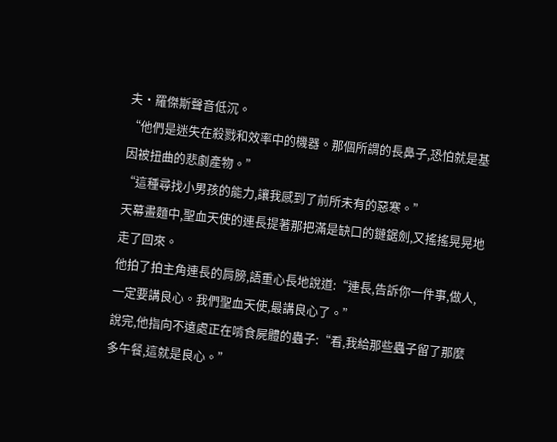夫·羅傑斯聲音低沉。
“他們是迷失在殺戮和效率中的機器。那個所謂的長鼻子,恐怕就是基因被扭曲的悲劇產物。”
“這種尋找小男孩的能力,讓我感到了前所未有的惡寒。”
天幕畫麵中,聖血天使的連長提著那把滿是缺口的鏈鋸劍,又搖搖晃晃地走了回來。
他拍了拍主角連長的肩膀,語重心長地說道:“連長,告訴你一件事,做人,一定要講良心。我們聖血天使,最講良心了。”
說完,他指向不遠處正在啃食屍體的蟲子:“看,我給那些蟲子留了那麼多午餐,這就是良心。”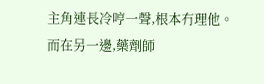主角連長冷哼一聲,根本冇理他。
而在另一邊,藥劑師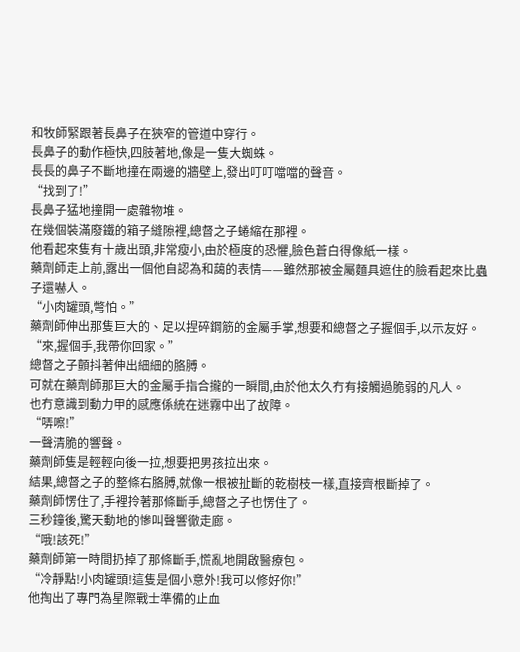和牧師緊跟著長鼻子在狹窄的管道中穿行。
長鼻子的動作極快,四肢著地,像是一隻大蜘蛛。
長長的鼻子不斷地撞在兩邊的牆壁上,發出叮叮噹噹的聲音。
“找到了!”
長鼻子猛地撞開一處雜物堆。
在幾個裝滿廢鐵的箱子縫隙裡,總督之子蜷縮在那裡。
他看起來隻有十歲出頭,非常瘦小,由於極度的恐懼,臉色蒼白得像紙一樣。
藥劑師走上前,露出一個他自認為和藹的表情——雖然那被金屬麵具遮住的臉看起來比蟲子還嚇人。
“小肉罐頭,彆怕。”
藥劑師伸出那隻巨大的、足以捏碎鋼筋的金屬手掌,想要和總督之子握個手,以示友好。
“來,握個手,我帶你回家。”
總督之子顫抖著伸出細細的胳膊。
可就在藥劑師那巨大的金屬手指合攏的一瞬間,由於他太久冇有接觸過脆弱的凡人。
也冇意識到動力甲的感應係統在迷霧中出了故障。
“哢嚓!”
一聲清脆的響聲。
藥劑師隻是輕輕向後一拉,想要把男孩拉出來。
結果,總督之子的整條右胳膊,就像一根被扯斷的乾樹枝一樣,直接齊根斷掉了。
藥劑師愣住了,手裡拎著那條斷手,總督之子也愣住了。
三秒鐘後,驚天動地的慘叫聲響徹走廊。
“哦!該死!”
藥劑師第一時間扔掉了那條斷手,慌亂地開啟醫療包。
“冷靜點!小肉罐頭!這隻是個小意外!我可以修好你!”
他掏出了專門為星際戰士準備的止血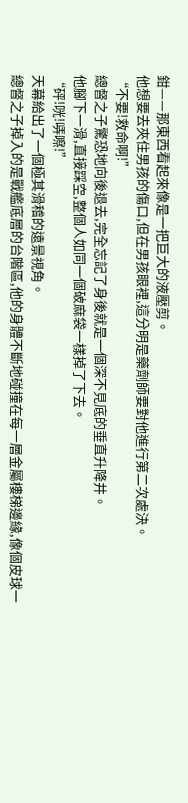鉗——那東西看起來像是一把巨大的液壓剪。
他想要去夾住男孩的傷口,但在男孩眼裡,這分明是藥劑師要對他進行第二次處決。
“不要!救命啊!”
總督之子驚恐地向後退去,完全忘記了身後就是一個深不見底的垂直升降井。
他腳下一滑,直接踩空,整個人如同一個破麻袋一樣掉了下去。
“砰!咣!哢嚓!”
天幕給出了一個極其滑稽的遠景視角。
總督之子掉入的是戰艦底層的台階區,他的身體不斷地碰撞在每一層金屬樓梯邊緣,像個皮球一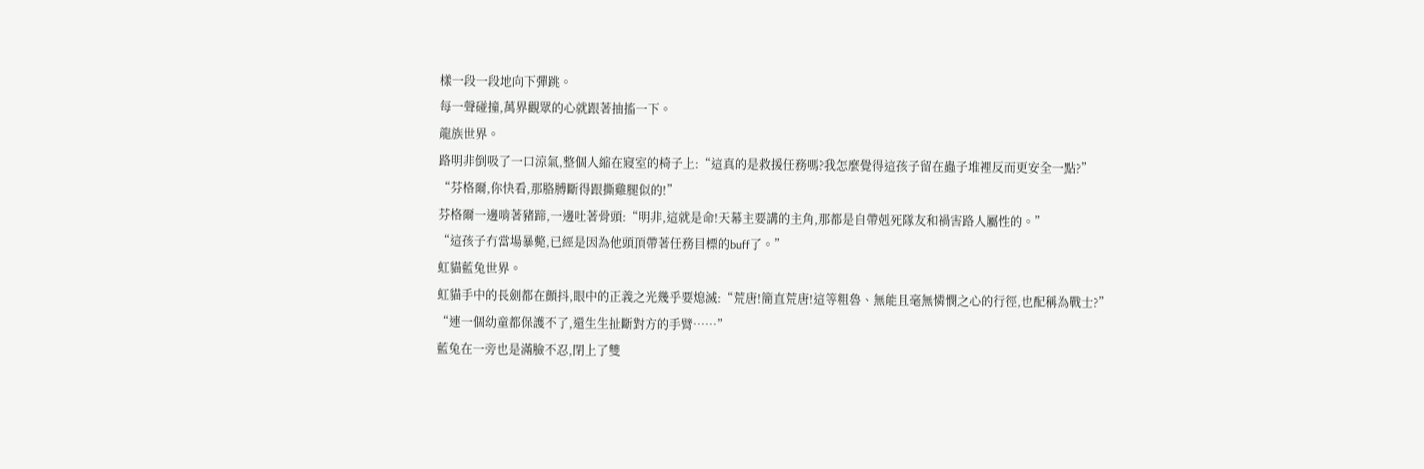樣一段一段地向下彈跳。
每一聲碰撞,萬界觀眾的心就跟著抽搐一下。
龍族世界。
路明非倒吸了一口涼氣,整個人縮在寢室的椅子上:“這真的是救援任務嗎?我怎麼覺得這孩子留在蟲子堆裡反而更安全一點?”
“芬格爾,你快看,那胳膊斷得跟撕雞腿似的!”
芬格爾一邊啃著豬蹄,一邊吐著骨頭:“明非,這就是命!天幕主要講的主角,那都是自帶剋死隊友和禍害路人屬性的。”
“這孩子冇當場暴斃,已經是因為他頭頂帶著任務目標的buff了。”
虹貓藍兔世界。
虹貓手中的長劍都在顫抖,眼中的正義之光幾乎要熄滅:“荒唐!簡直荒唐!這等粗魯、無能且毫無憐憫之心的行徑,也配稱為戰士?”
“連一個幼童都保護不了,還生生扯斷對方的手臂……”
藍兔在一旁也是滿臉不忍,閉上了雙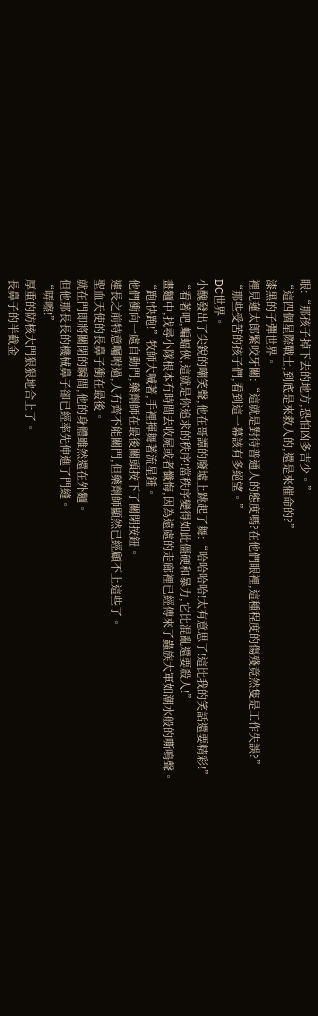眼:“那孩子掉下去的地方,恐怕凶多吉少。”
“這四個星際戰士,到底是來救人的,還是來催命的?”
漆黑的子彈世界。
裡見蓮太郎緊咬牙關:“這就是對待普通人的態度嗎?在他們眼裡,這種程度的傷殘竟然隻是工作失誤?”
“那些受苦的孩子們,看到這一幕該有多絕望。”
DC世界。
小醜發出了尖銳的嘲笑聲,他在哥譚的廢墟上跳起了舞:“哈哈哈哈!太有意思了!這比我的笑話還要精彩!”
“看著吧,蝙蝠俠,這就是你追求的秩序!當秩序變得如此僵硬和暴力,它比混亂還要殺人!”
畫麵中,找尋小隊根本冇時間去收屍或者懺悔,因為遠處的走廊裡已經傳來了蟲族大軍如潮水般的嘶鳴聲。
“跑!快跑!”牧師大喊著,手裡揮舞著流星錘。
他們衝向一處自動門,藥劑師在最後關頭按下了關閉按鈕。
連長之前特意囑咐過,人冇齊不能關門,但藥劑師顯然已經顧不上這些了。
聖血天使的長鼻子衝在最後。
就在門即將關閉的瞬間,他的身體雖然還在外麵。
但他那長長的機械鼻子卻已經率先伸進了門縫。
“哢嚓!”
厚重的防核大門狠狠地合上了。
長鼻子的半截金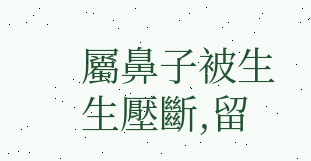屬鼻子被生生壓斷,留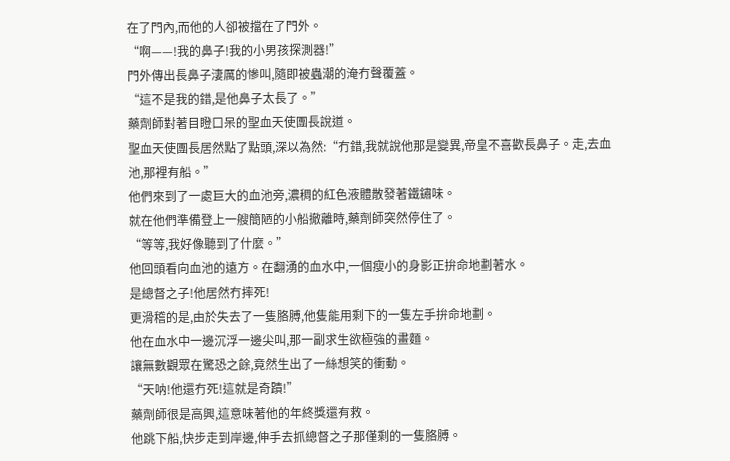在了門內,而他的人卻被擋在了門外。
“啊——!我的鼻子!我的小男孩探測器!”
門外傳出長鼻子淒厲的慘叫,隨即被蟲潮的淹冇聲覆蓋。
“這不是我的錯,是他鼻子太長了。”
藥劑師對著目瞪口呆的聖血天使團長說道。
聖血天使團長居然點了點頭,深以為然:“冇錯,我就說他那是變異,帝皇不喜歡長鼻子。走,去血池,那裡有船。”
他們來到了一處巨大的血池旁,濃稠的紅色液體散發著鐵鏽味。
就在他們準備登上一艘簡陋的小船撤離時,藥劑師突然停住了。
“等等,我好像聽到了什麼。”
他回頭看向血池的遠方。在翻湧的血水中,一個瘦小的身影正拚命地劃著水。
是總督之子!他居然冇摔死!
更滑稽的是,由於失去了一隻胳膊,他隻能用剩下的一隻左手拚命地劃。
他在血水中一邊沉浮一邊尖叫,那一副求生欲極強的畫麵。
讓無數觀眾在驚恐之餘,竟然生出了一絲想笑的衝動。
“天呐!他還冇死!這就是奇蹟!”
藥劑師很是高興,這意味著他的年終獎還有救。
他跳下船,快步走到岸邊,伸手去抓總督之子那僅剩的一隻胳膊。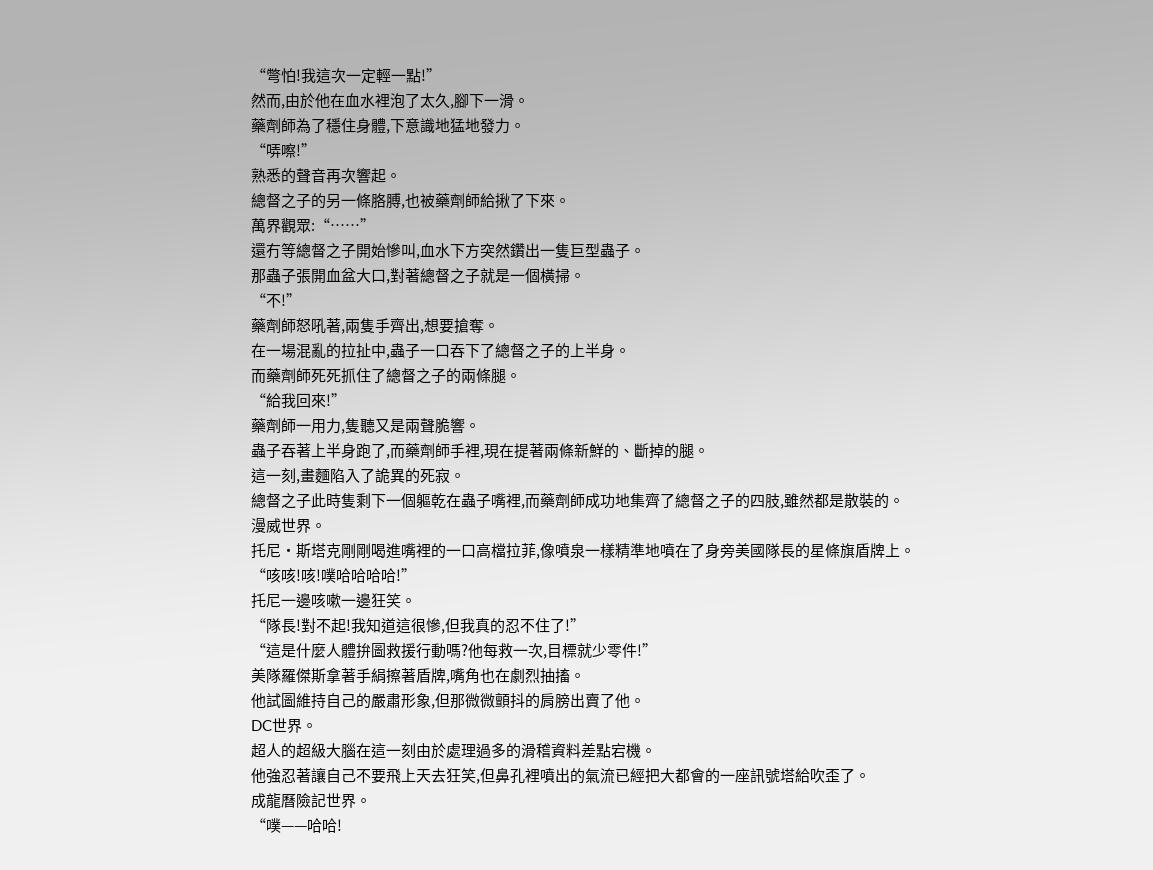“彆怕!我這次一定輕一點!”
然而,由於他在血水裡泡了太久,腳下一滑。
藥劑師為了穩住身體,下意識地猛地發力。
“哢嚓!”
熟悉的聲音再次響起。
總督之子的另一條胳膊,也被藥劑師給揪了下來。
萬界觀眾:“……”
還冇等總督之子開始慘叫,血水下方突然鑽出一隻巨型蟲子。
那蟲子張開血盆大口,對著總督之子就是一個橫掃。
“不!”
藥劑師怒吼著,兩隻手齊出,想要搶奪。
在一場混亂的拉扯中,蟲子一口吞下了總督之子的上半身。
而藥劑師死死抓住了總督之子的兩條腿。
“給我回來!”
藥劑師一用力,隻聽又是兩聲脆響。
蟲子吞著上半身跑了,而藥劑師手裡,現在提著兩條新鮮的、斷掉的腿。
這一刻,畫麵陷入了詭異的死寂。
總督之子此時隻剩下一個軀乾在蟲子嘴裡,而藥劑師成功地集齊了總督之子的四肢,雖然都是散裝的。
漫威世界。
托尼·斯塔克剛剛喝進嘴裡的一口高檔拉菲,像噴泉一樣精準地噴在了身旁美國隊長的星條旗盾牌上。
“咳咳!咳!噗哈哈哈哈!”
托尼一邊咳嗽一邊狂笑。
“隊長!對不起!我知道這很慘,但我真的忍不住了!”
“這是什麼人體拚圖救援行動嗎?他每救一次,目標就少零件!”
美隊羅傑斯拿著手絹擦著盾牌,嘴角也在劇烈抽搐。
他試圖維持自己的嚴肅形象,但那微微顫抖的肩膀出賣了他。
DC世界。
超人的超級大腦在這一刻由於處理過多的滑稽資料差點宕機。
他強忍著讓自己不要飛上天去狂笑,但鼻孔裡噴出的氣流已經把大都會的一座訊號塔給吹歪了。
成龍曆險記世界。
“噗——哈哈!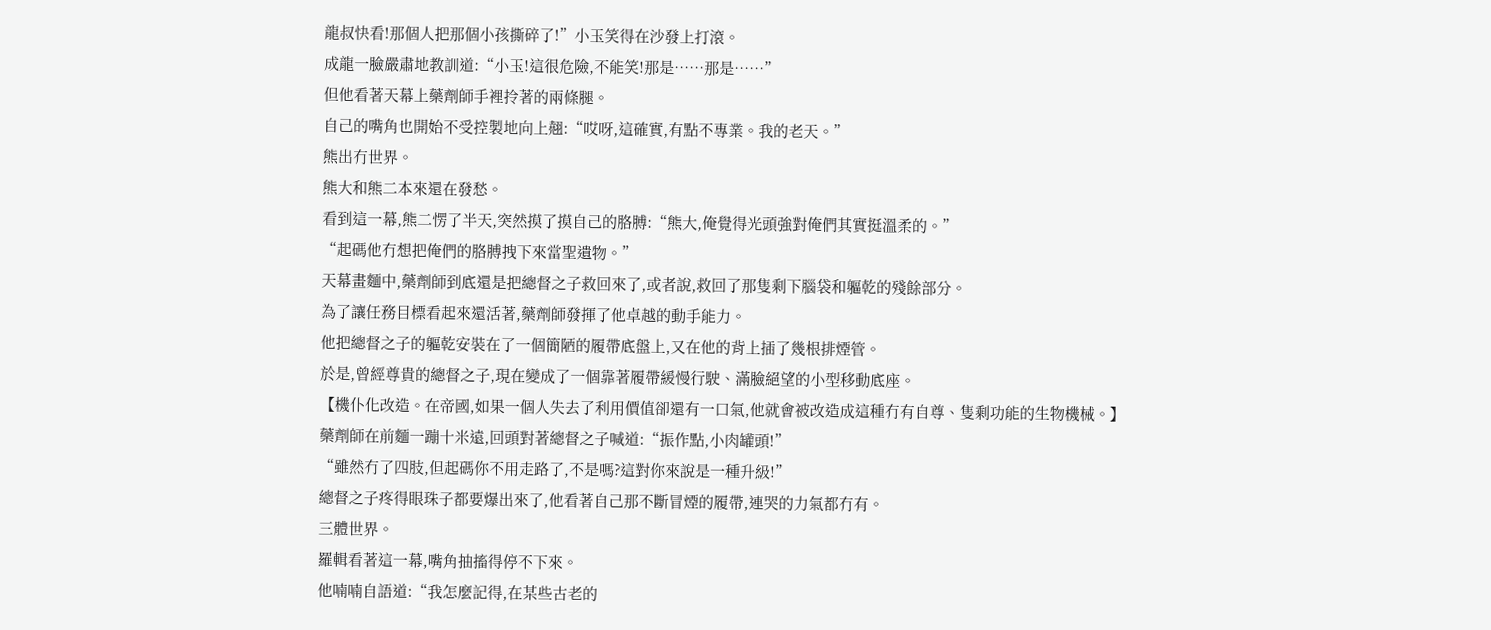龍叔快看!那個人把那個小孩撕碎了!”小玉笑得在沙發上打滾。
成龍一臉嚴肅地教訓道:“小玉!這很危險,不能笑!那是……那是……”
但他看著天幕上藥劑師手裡拎著的兩條腿。
自己的嘴角也開始不受控製地向上翹:“哎呀,這確實,有點不專業。我的老天。”
熊出冇世界。
熊大和熊二本來還在發愁。
看到這一幕,熊二愣了半天,突然摸了摸自己的胳膊:“熊大,俺覺得光頭強對俺們其實挺溫柔的。”
“起碼他冇想把俺們的胳膊拽下來當聖遺物。”
天幕畫麵中,藥劑師到底還是把總督之子救回來了,或者說,救回了那隻剩下腦袋和軀乾的殘餘部分。
為了讓任務目標看起來還活著,藥劑師發揮了他卓越的動手能力。
他把總督之子的軀乾安裝在了一個簡陋的履帶底盤上,又在他的背上插了幾根排煙管。
於是,曾經尊貴的總督之子,現在變成了一個靠著履帶緩慢行駛、滿臉絕望的小型移動底座。
【機仆化改造。在帝國,如果一個人失去了利用價值卻還有一口氣,他就會被改造成這種冇有自尊、隻剩功能的生物機械。】
藥劑師在前麵一蹦十米遠,回頭對著總督之子喊道:“振作點,小肉罐頭!”
“雖然冇了四肢,但起碼你不用走路了,不是嗎?這對你來說是一種升級!”
總督之子疼得眼珠子都要爆出來了,他看著自己那不斷冒煙的履帶,連哭的力氣都冇有。
三體世界。
羅輯看著這一幕,嘴角抽搐得停不下來。
他喃喃自語道:“我怎麼記得,在某些古老的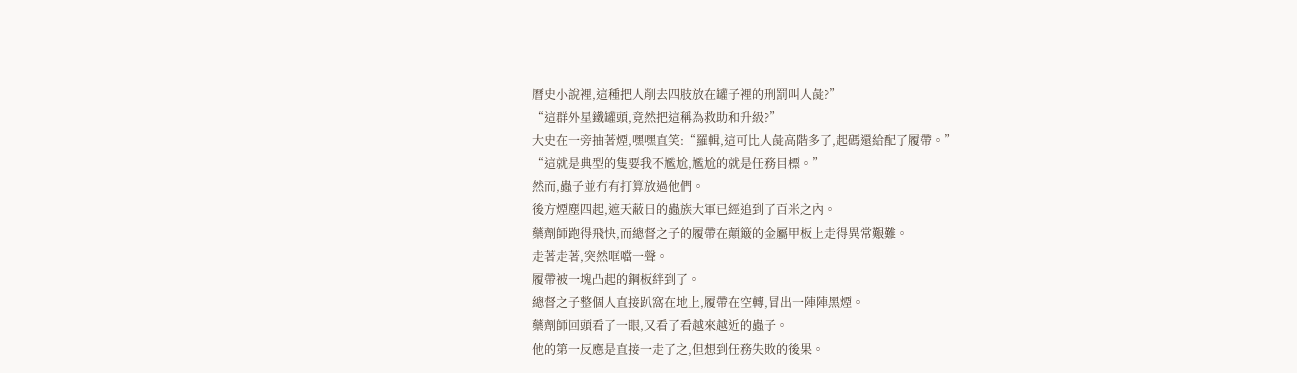曆史小說裡,這種把人削去四肢放在罐子裡的刑罰叫人彘?”
“這群外星鐵罐頭,竟然把這稱為救助和升級?”
大史在一旁抽著煙,嘿嘿直笑:“羅輯,這可比人彘高階多了,起碼還給配了履帶。”
“這就是典型的隻要我不尷尬,尷尬的就是任務目標。”
然而,蟲子並冇有打算放過他們。
後方煙塵四起,遮天蔽日的蟲族大軍已經追到了百米之內。
藥劑師跑得飛快,而總督之子的履帶在顛簸的金屬甲板上走得異常艱難。
走著走著,突然哐噹一聲。
履帶被一塊凸起的鋼板絆到了。
總督之子整個人直接趴窩在地上,履帶在空轉,冒出一陣陣黑煙。
藥劑師回頭看了一眼,又看了看越來越近的蟲子。
他的第一反應是直接一走了之,但想到任務失敗的後果。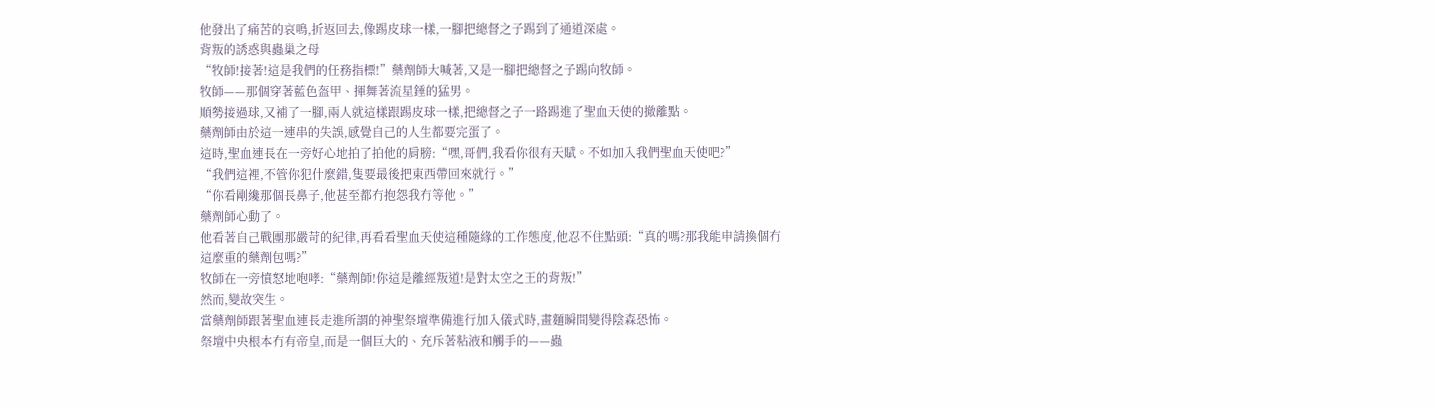他發出了痛苦的哀鳴,折返回去,像踢皮球一樣,一腳把總督之子踢到了通道深處。
背叛的誘惑與蟲巢之母
“牧師!接著!這是我們的任務指標!”藥劑師大喊著,又是一腳把總督之子踢向牧師。
牧師——那個穿著藍色盔甲、揮舞著流星錘的猛男。
順勢接過球,又補了一腳,兩人就這樣跟踢皮球一樣,把總督之子一路踢進了聖血天使的撤離點。
藥劑師由於這一連串的失誤,感覺自己的人生都要完蛋了。
這時,聖血連長在一旁好心地拍了拍他的肩膀:“嘿,哥們,我看你很有天賦。不如加入我們聖血天使吧?”
“我們這裡,不管你犯什麼錯,隻要最後把東西帶回來就行。”
“你看剛纔那個長鼻子,他甚至都冇抱怨我冇等他。”
藥劑師心動了。
他看著自己戰團那嚴苛的紀律,再看看聖血天使這種隨緣的工作態度,他忍不住點頭:“真的嗎?那我能申請換個冇這麼重的藥劑包嗎?”
牧師在一旁憤怒地咆哮:“藥劑師!你這是離經叛道!是對太空之王的背叛!”
然而,變故突生。
當藥劑師跟著聖血連長走進所謂的神聖祭壇準備進行加入儀式時,畫麵瞬間變得陰森恐怖。
祭壇中央根本冇有帝皇,而是一個巨大的、充斥著粘液和觸手的——蟲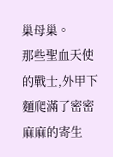巢母巢。
那些聖血天使的戰士,外甲下麵爬滿了密密麻麻的寄生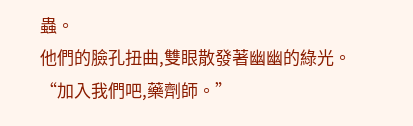蟲。
他們的臉孔扭曲,雙眼散發著幽幽的綠光。
“加入我們吧,藥劑師。”